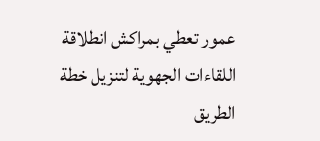عمور تعطي بمراكش انطلاقة اللقاءات الجهوية لتنزيل خطة الطريق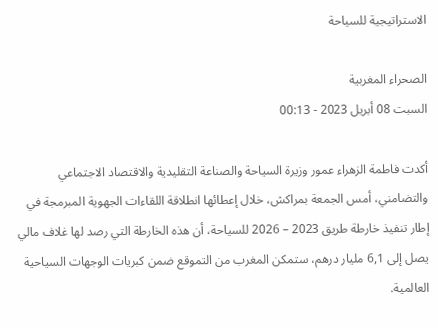الاستراتيجية للسياحة

الصحراء المغربية
السبت 08 أبريل 2023 - 00:13

أكدت فاطمة الزهراء عمور وزيرة السياحة والصناعة التقليدية والاقتصاد الاجتماعي والتضامني، أمس الجمعة بمراكش، خلال إعطائها انطلاقة اللقاءات الجهوية المبرمجة في إطار تنفيذ خارطة طريق 2023 – 2026 للسياحة، أن هذه الخارطة التي رصد لها غلاف مالي يصل إلى 6,1 مليار درهم، ستمكن المغرب من التموقع ضمن كبريات الوجهات السياحية العالمية.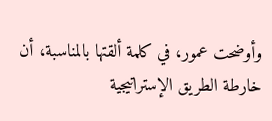وأوضحت عمور، في كلمة ألقتها بالمناسبة، أن خارطة الطريق الإستراتيجية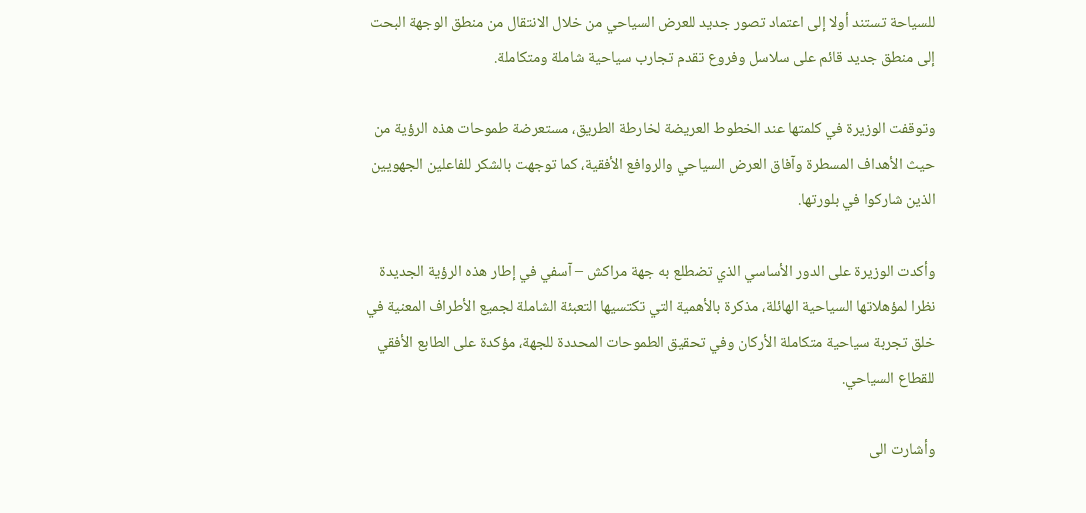للسياحة تستند أولا إلى اعتماد تصور جديد للعرض السياحي من خلال الانتقال من منطق الوجهة البحت إلى منطق جديد قائم على سلاسل وفروع تقدم تجارب سياحية شاملة ومتكاملة.

وتوقفت الوزيرة في كلمتها عند الخطوط العريضة لخارطة الطريق، مستعرضة طموحات هذه الرؤية من حيث الأهداف المسطرة وآفاق العرض السياحي والروافع الأفقية، كما توجهت بالشكر للفاعلين الجهويين الذين شاركوا في بلورتها.

وأكدت الوزيرة على الدور الأساسي الذي تضطلع به جهة مراكش – آسفي في إطار هذه الرؤية الجديدة نظرا لمؤهلاتها السياحية الهائلة، مذكرة بالأهمية التي تكتسيها التعبئة الشاملة لجميع الأطراف المعنية في خلق تجربة سياحية متكاملة الأركان وفي تحقيق الطموحات المحددة للجهة، مؤكدة على الطابع الأفقي للقطاع السياحي.

وأشارت الى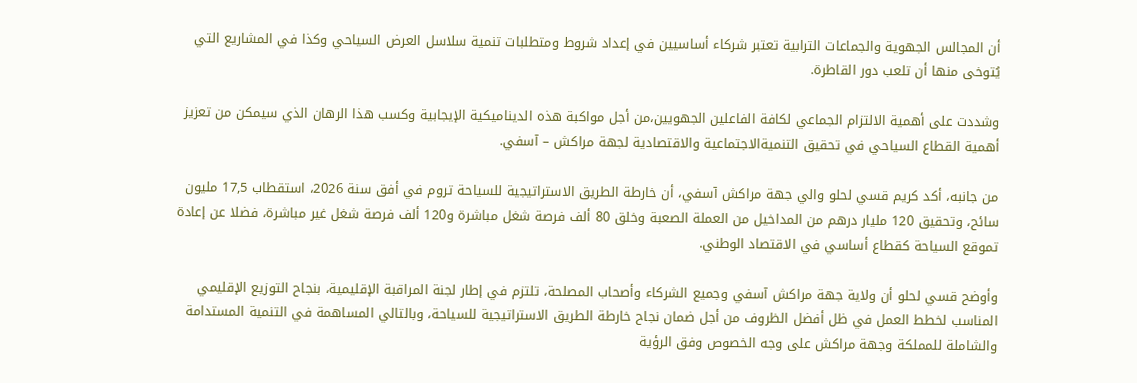أن المجالس الجهوية والجماعات الترابية تعتبر شركاء أساسيين في إعداد شروط ومتطلبات تنمية سلاسل العرض السياحي وكذا في المشاريع التي يُتوخى منها أن تلعب دور القاطرة.

وشددت على أهمية الالتزام الجماعي لكافة الفاعلين الجهويين،من أجل مواكبة هذه الديناميكية الإيجابية وكسب هذا الرهان الذي سيمكن من تعزيز أهمية القطاع السياحي في تحقيق التنميةالاجتماعية والاقتصادية لجهة مراكش – آسفي.

من جانبه، أكد كريم قسي لحلو والي جهة مراكش آسفي، أن خارطة الطريق الاستراتيجية للسياحة تروم في أفق سنة 2026، استقطاب 17,5 مليون سائح، وتحقيق 120 مليار درهم من المداخيل من العملة الصعبة وخلق 80 ألف فرصة شغل مباشرة و120 ألف فرصة شغل غير مباشرة، فضلا عن إعادة تموقع السياحة كقطاع أساسي في الاقتصاد الوطني.

وأوضح قسي لحلو أن ولاية جهة مراكش آسفي وجميع الشركاء وأصحاب المصلحة، تلتزم في إطار لجنة المراقبة الإقليمية، بنجاح التوزيع الإقليمي المناسب لخطط العمل في ظل أفضل الظروف من أجل ضمان نجاح خارطة الطريق الاستراتيجية للسياحة، وبالتالي المساهمة في التنمية المستدامة والشاملة للمملكة وجهة مراكش على وجه الخصوص وفق الرؤية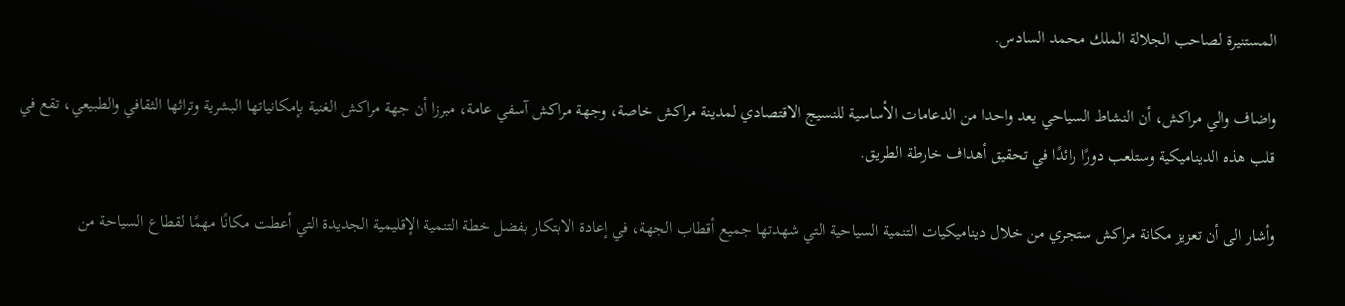المستنيرة لصاحب الجلالة الملك محمد السادس.

واضاف والي مراكش، أن النشاط السياحي يعد واحدا من الدعامات الأساسية للنسيج الاقتصادي لمدينة مراكش خاصة، وجهة مراكش آسفي عامة، مبرزا أن جهة مراكش الغنية بإمكانياتها البشرية وتراثها الثقافي والطبيعي، تقع في قلب هذه الديناميكية وستلعب دورًا رائدًا في تحقيق أهداف خارطة الطريق.

وأشار الى أن تعزيز مكانة مراكش ستجري من خلال ديناميكيات التنمية السياحية التي شهدتها جميع أقطاب الجهة، في إعادة الابتكار بفضل خطة التنمية الإقليمية الجديدة التي أعطت مكانًا مهمًا لقطاع السياحة من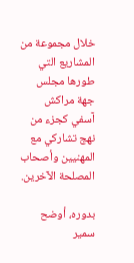خلال مجموعة من المشاريع التي طورها مجلس جهة مراكش آسفي كجزء من نهج تشاركي مع المهنيين وأصحاب المصلحة الآخرين.

بدوره، أوضح سمير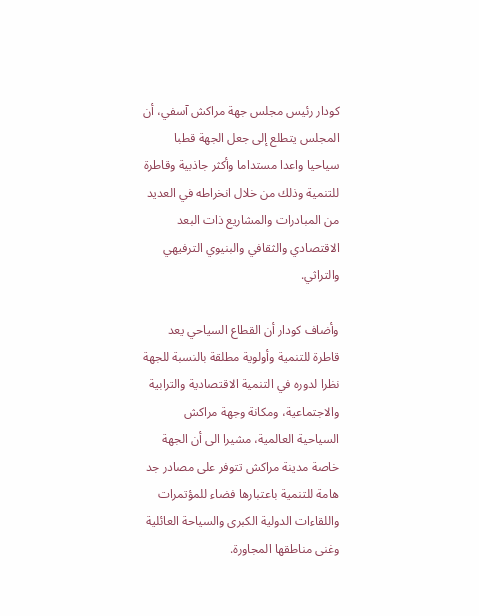كودار رئيس مجلس جهة مراكش آسفي، أن المجلس يتطلع إلى جعل الجهة قطبا سياحيا واعدا مستداما وأكثر جاذبية وقاطرة للتنمية وذلك من خلال انخراطه في العديد من المبادرات والمشاريع ذات البعد الاقتصادي والثقافي والبنيوي الترفيهي والتراثي.

وأضاف كودار أن القطاع السياحي يعد قاطرة للتنمية وأولوية مطلقة بالنسبة للجهة نظرا لدوره في التنمية الاقتصادية والترابية والاجتماعية، ومكانة وجهة مراكش السياحية العالمية، مشيرا الى أن الجهة خاصة مدينة مراكش تتوفر على مصادر جد هامة للتنمية باعتبارها فضاء للمؤتمرات واللقاءات الدولية الكبرى والسياحة العائلية وغنى مناطقها المجاورة.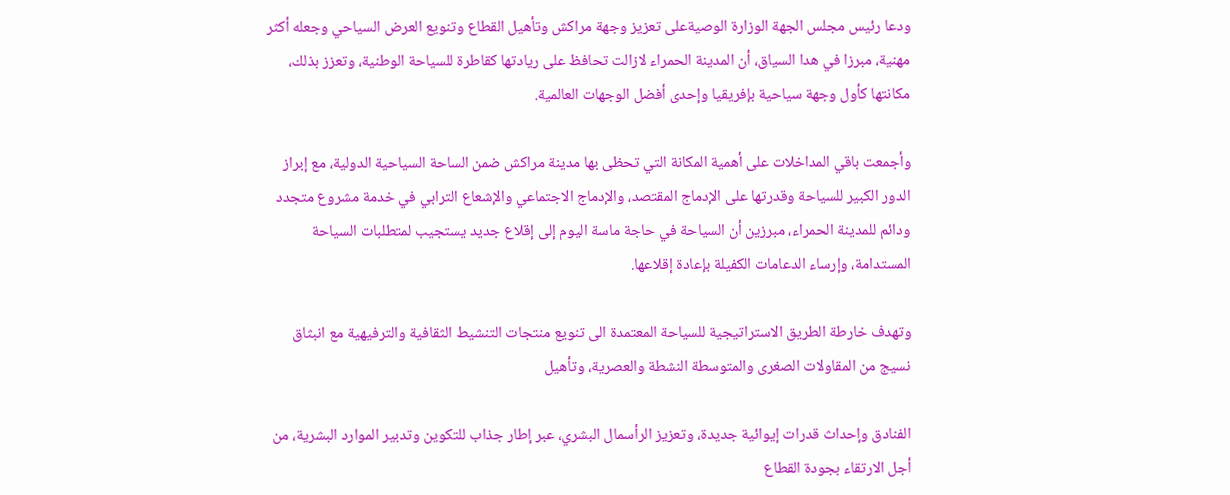ودعا رئيس مجلس الجهة الوزارة الوصيةعلى تعزيز وجهة مراكش وتأهيل القطاع وتنويع العرض السياحي وجعله أكثر مهنية، مبرزا في هدا السياق، أن المدينة الحمراء لازالت تحافظ على ريادتها كقاطرة للسياحة الوطنية، وتعزز بذلك، مكانتها كأول وجهة سياحية بإفريقيا وإحدى أفضل الوجهات العالمية.

وأجمعت باقي المداخلات على أهمية المكانة التي تحظى بها مدينة مراكش ضمن الساحة السياحية الدولية، مع إبراز الدور الكبير للسياحة وقدرتها على الإدماج المقتصد، والإدماج الاجتماعي والإشعاع الترابي في خدمة مشروع متجدد ودائم للمدينة الحمراء، مبرزين أن السياحة في حاجة ماسة اليوم إلى إقلاع جديد يستجيب لمتطلبات السياحة المستدامة، وإرساء الدعامات الكفيلة بإعادة إقلاعها.

وتهدف خارطة الطريق الاستراتيجية للسياحة المعتمدة الى تنويع منتجات التنشيط الثقافية والترفيهية مع انبثاق نسيج من المقاولات الصغرى والمتوسطة النشطة والعصرية، وتأهيل

الفنادق وإحداث قدرات إيوائية جديدة، وتعزيز الرأسمال البشري، عبر إطار جذاب للتكوين وتدبير الموارد البشرية، من أجل الارتقاء بجودة القطاع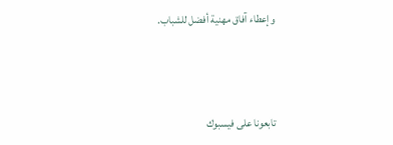وإعطاء آفاق مهنية أفضل للشباب.




تابعونا على فيسبوك